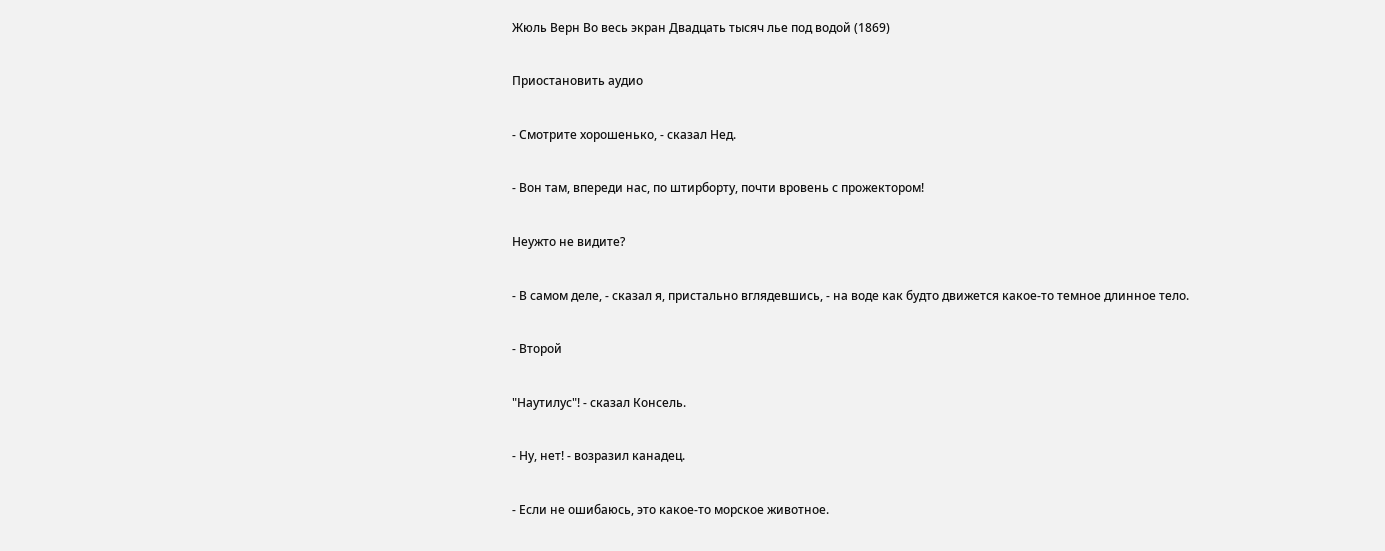Жюль Верн Во весь экран Двадцать тысяч лье под водой (1869)

Приостановить аудио

- Смотрите хорошенько, - сказал Нед.

- Вон там, впереди нас, по штирборту, почти вровень с прожектором!

Неужто не видите?

- В самом деле, - сказал я, пристально вглядевшись, - на воде как будто движется какое-то темное длинное тело.

- Второй

"Наутилус"! - сказал Консель.

- Ну, нет! - возразил канадец.

- Если не ошибаюсь, это какое-то морское животное.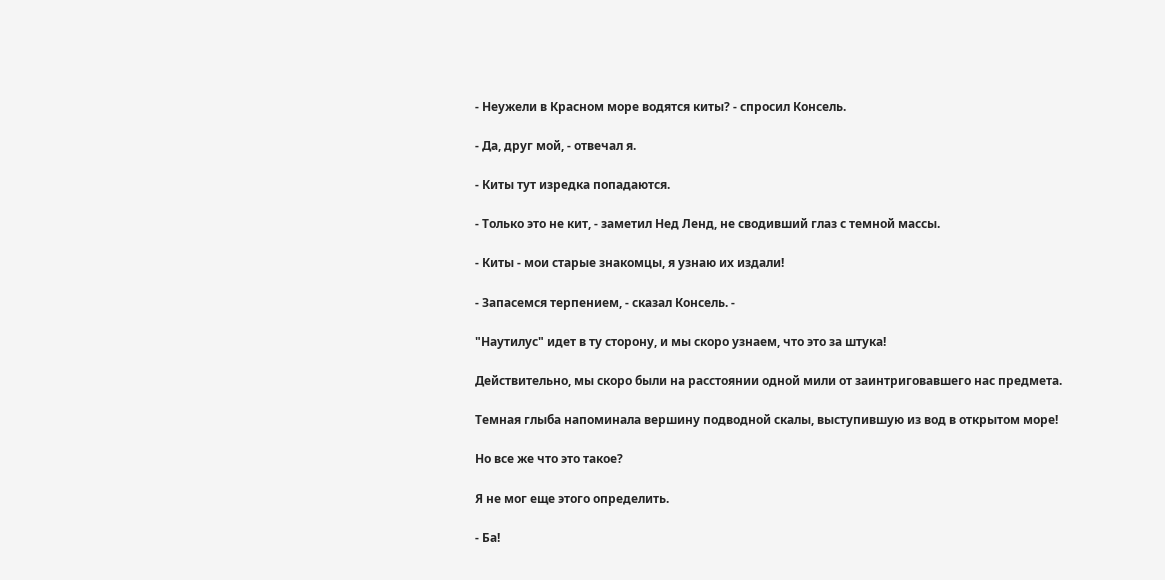- Неужели в Красном море водятся киты? - спросил Консель.

- Да, друг мой, - отвечал я.

- Киты тут изредка попадаются.

- Только это не кит, - заметил Нед Ленд, не сводивший глаз с темной массы.

- Киты - мои старые знакомцы, я узнаю их издали!

- Запасемся терпением, - сказал Консель. -

"Наутилус" идет в ту сторону, и мы скоро узнаем, что это за штука!

Действительно, мы скоро были на расстоянии одной мили от заинтриговавшего нас предмета.

Темная глыба напоминала вершину подводной скалы, выступившую из вод в открытом море!

Но все же что это такое?

Я не мог еще этого определить.

- Ба!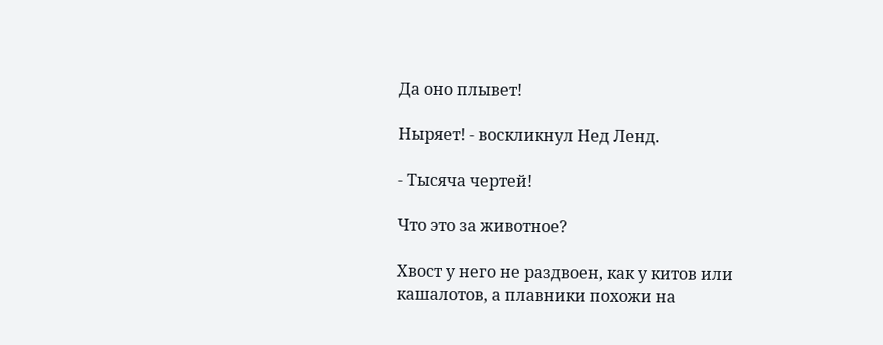Да оно плывет!

Ныряет! - воскликнул Нед Ленд.

- Тысяча чертей!

Что это за животное?

Хвост у него не раздвоен, как у китов или кашалотов, а плавники похожи на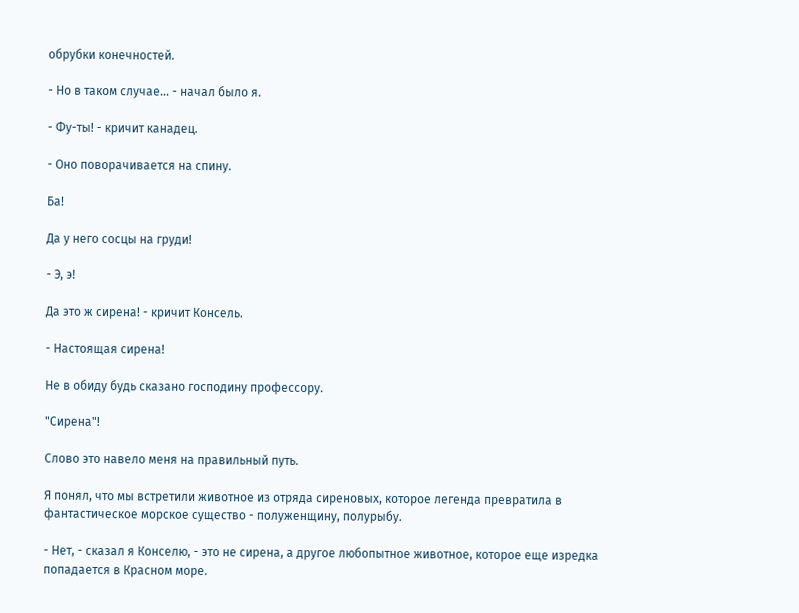обрубки конечностей.

- Но в таком случае... - начал было я.

- Фу-ты! - кричит канадец.

- Оно поворачивается на спину.

Ба!

Да у него сосцы на груди!

- Э, э!

Да это ж сирена! - кричит Консель.

- Настоящая сирена!

Не в обиду будь сказано господину профессору.

"Сирена"!

Слово это навело меня на правильный путь.

Я понял, что мы встретили животное из отряда сиреновых, которое легенда превратила в фантастическое морское существо - полуженщину, полурыбу.

- Нет, - сказал я Конселю, - это не сирена, а другое любопытное животное, которое еще изредка попадается в Красном море.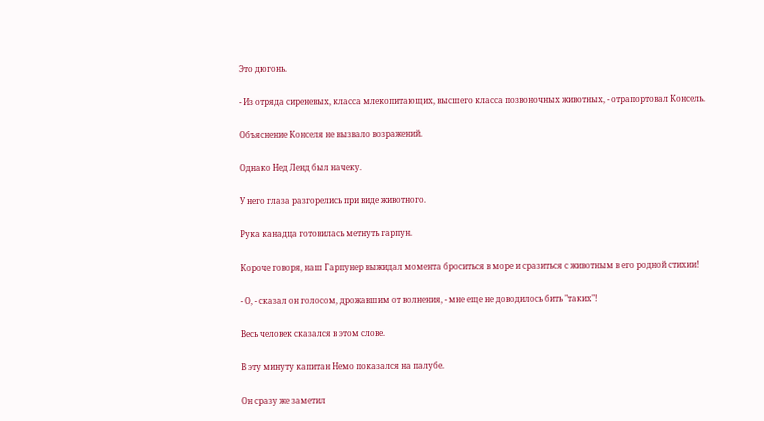Это дюгонь.

- Из отряда сиреневых, класса млекопитающих, высшего класса позвоночных животных, - отрапортовал Консель.

Объяснение Конселя не вызвало возражений.

Однако Нед Ленд был начеку.

У него глаза разгорелись при виде животного.

Рука канадца готовилась метнуть гарпун.

Короче говоря, наш Гарпунер выжидал момента броситься в море и сразиться с животным в его родной стихии!

- О, - сказал он голосом, дрожавшим от волнения, - мне еще не доводилось бить "таких"!

Весь человек сказался в этом слове.

В эту минуту капитан Немо показался на палубе.

Он сразу же заметил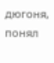дюгоня, понял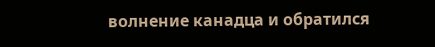волнение канадца и обратился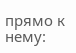прямо к нему: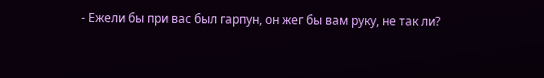- Ежели бы при вас был гарпун, он жег бы вам руку, не так ли?